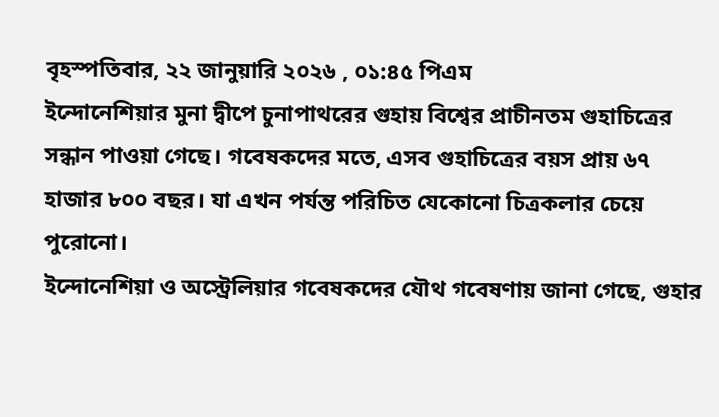বৃহস্পতিবার, ২২ জানুয়ারি ২০২৬ , ০১:৪৫ পিএম
ইন্দোনেশিয়ার মুনা দ্বীপে চুনাপাথরের গুহায় বিশ্বের প্রাচীনতম গুহাচিত্রের সন্ধান পাওয়া গেছে। গবেষকদের মতে, এসব গুহাচিত্রের বয়স প্রায় ৬৭ হাজার ৮০০ বছর। যা এখন পর্যন্ত পরিচিত যেকোনো চিত্রকলার চেয়ে পুরোনো।
ইন্দোনেশিয়া ও অস্ট্রেলিয়ার গবেষকদের যৌথ গবেষণায় জানা গেছে, গুহার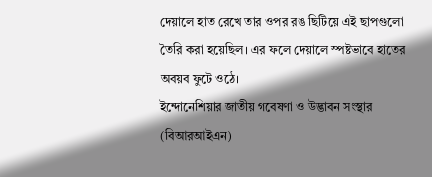দেয়ালে হাত রেখে তার ওপর রঙ ছিটিয়ে এই ছাপগুলো তৈরি করা হয়েছিল। এর ফলে দেয়ালে স্পষ্টভাবে হাতের অবয়ব ফুটে ওঠে।
ইন্দোনেশিয়ার জাতীয় গবেষণা ও উদ্ভাবন সংস্থার (বিআরআইএন)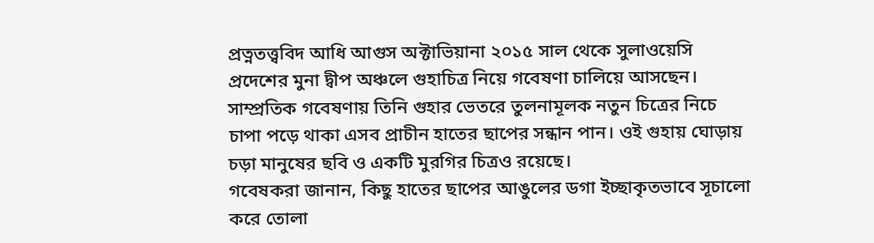প্রত্নতত্ত্ববিদ আধি আগুস অক্টাভিয়ানা ২০১৫ সাল থেকে সুলাওয়েসি প্রদেশের মুনা দ্বীপ অঞ্চলে গুহাচিত্র নিয়ে গবেষণা চালিয়ে আসছেন।
সাম্প্রতিক গবেষণায় তিনি গুহার ভেতরে তুলনামূলক নতুন চিত্রের নিচে চাপা পড়ে থাকা এসব প্রাচীন হাতের ছাপের সন্ধান পান। ওই গুহায় ঘোড়ায় চড়া মানুষের ছবি ও একটি মুরগির চিত্রও রয়েছে।
গবেষকরা জানান, কিছু হাতের ছাপের আঙুলের ডগা ইচ্ছাকৃতভাবে সূচালো করে তোলা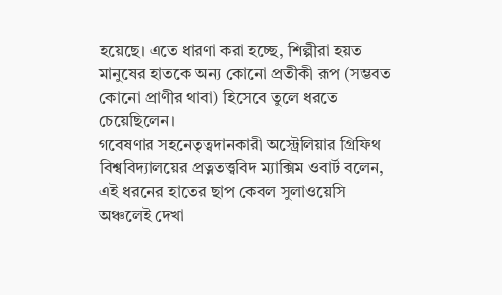হয়েছে। এতে ধারণা করা হচ্ছে, শিল্পীরা হয়ত মানুষের হাতকে অন্য কোনো প্রতীকী রূপ (সম্ভবত কোনো প্রাণীর থাবা) হিসেবে তুলে ধরতে চেয়েছিলেন।
গবেষণার সহনেতৃত্বদানকারী অস্ট্রেলিয়ার গ্রিফিথ বিশ্ববিদ্যালয়ের প্রত্নতত্ত্ববিদ ম্যাক্সিম ওবার্ট বলেন, এই ধরনের হাতের ছাপ কেবল সুলাওয়েসি অঞ্চলেই দেখা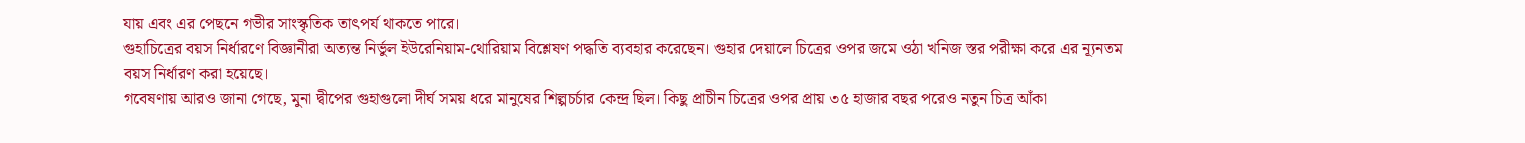যায় এবং এর পেছনে গভীর সাংস্কৃতিক তাৎপর্য থাকতে পারে।
গুহাচিত্রের বয়স নির্ধারণে বিজ্ঞানীরা অত্যন্ত নির্ভুল ইউরেনিয়াম-থোরিয়াম বিশ্লেষণ পদ্ধতি ব্যবহার করেছেন। গুহার দেয়ালে চিত্রের ওপর জমে ওঠা খনিজ স্তর পরীক্ষা করে এর ন্যূনতম বয়স নির্ধারণ করা হয়েছে।
গবেষণায় আরও জানা গেছে, মুনা দ্বীপের গুহাগুলো দীর্ঘ সময় ধরে মানুষের শিল্পচর্চার কেন্দ্র ছিল। কিছু প্রাচীন চিত্রের ওপর প্রায় ৩৫ হাজার বছর পরেও নতুন চিত্র আঁকা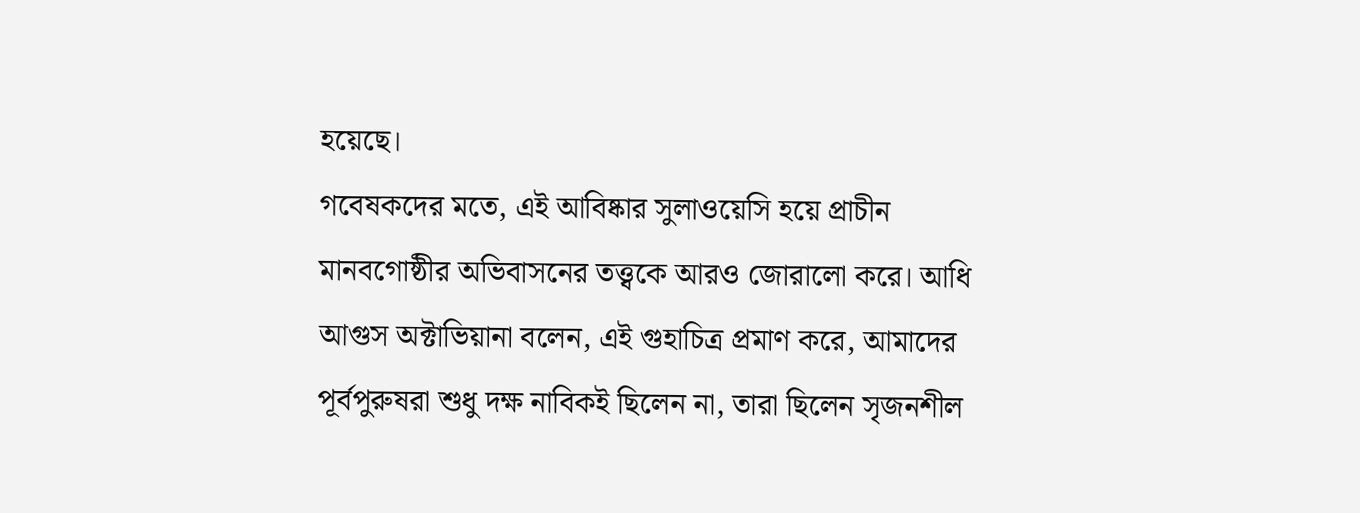হয়েছে।
গবেষকদের মতে, এই আবিষ্কার সুলাওয়েসি হয়ে প্রাচীন মানবগোষ্ঠীর অভিবাসনের তত্ত্বকে আরও জোরালো করে। আধি আগুস অক্টাভিয়ানা বলেন, এই গুহাচিত্র প্রমাণ করে, আমাদের পূর্বপুরুষরা শুধু দক্ষ নাবিকই ছিলেন না, তারা ছিলেন সৃজনশীল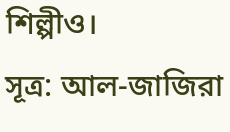শিল্পীও।
সূত্র: আল-জাজিরা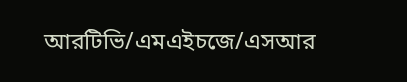আরটিভি/এমএইচজে/এসআর